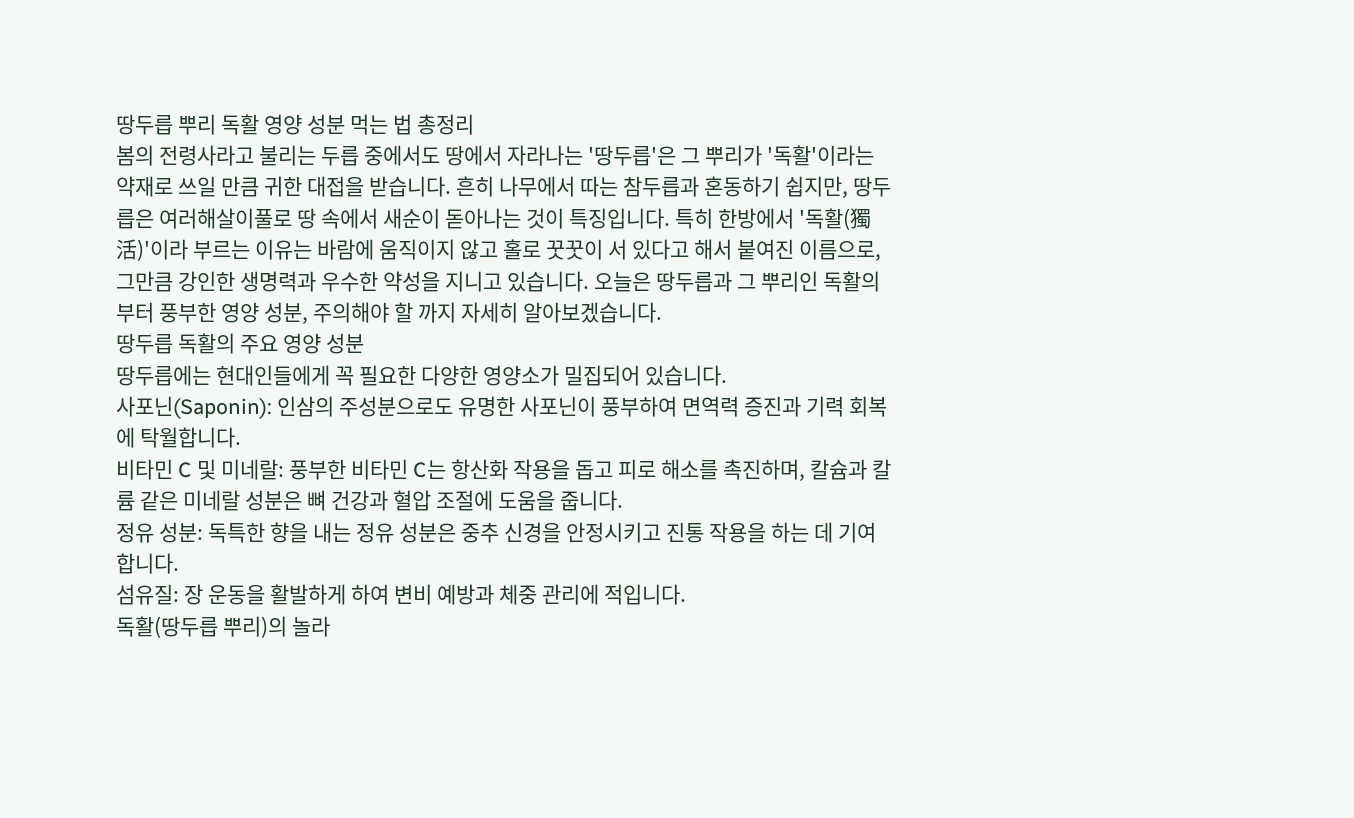땅두릅 뿌리 독활 영양 성분 먹는 법 총정리
봄의 전령사라고 불리는 두릅 중에서도 땅에서 자라나는 '땅두릅'은 그 뿌리가 '독활'이라는 약재로 쓰일 만큼 귀한 대접을 받습니다. 흔히 나무에서 따는 참두릅과 혼동하기 쉽지만, 땅두릅은 여러해살이풀로 땅 속에서 새순이 돋아나는 것이 특징입니다. 특히 한방에서 '독활(獨活)'이라 부르는 이유는 바람에 움직이지 않고 홀로 꿋꿋이 서 있다고 해서 붙여진 이름으로, 그만큼 강인한 생명력과 우수한 약성을 지니고 있습니다. 오늘은 땅두릅과 그 뿌리인 독활의 부터 풍부한 영양 성분, 주의해야 할 까지 자세히 알아보겠습니다.
땅두릅 독활의 주요 영양 성분
땅두릅에는 현대인들에게 꼭 필요한 다양한 영양소가 밀집되어 있습니다.
사포닌(Saponin): 인삼의 주성분으로도 유명한 사포닌이 풍부하여 면역력 증진과 기력 회복에 탁월합니다.
비타민 C 및 미네랄: 풍부한 비타민 C는 항산화 작용을 돕고 피로 해소를 촉진하며, 칼슘과 칼륨 같은 미네랄 성분은 뼈 건강과 혈압 조절에 도움을 줍니다.
정유 성분: 독특한 향을 내는 정유 성분은 중추 신경을 안정시키고 진통 작용을 하는 데 기여합니다.
섬유질: 장 운동을 활발하게 하여 변비 예방과 체중 관리에 적입니다.
독활(땅두릅 뿌리)의 놀라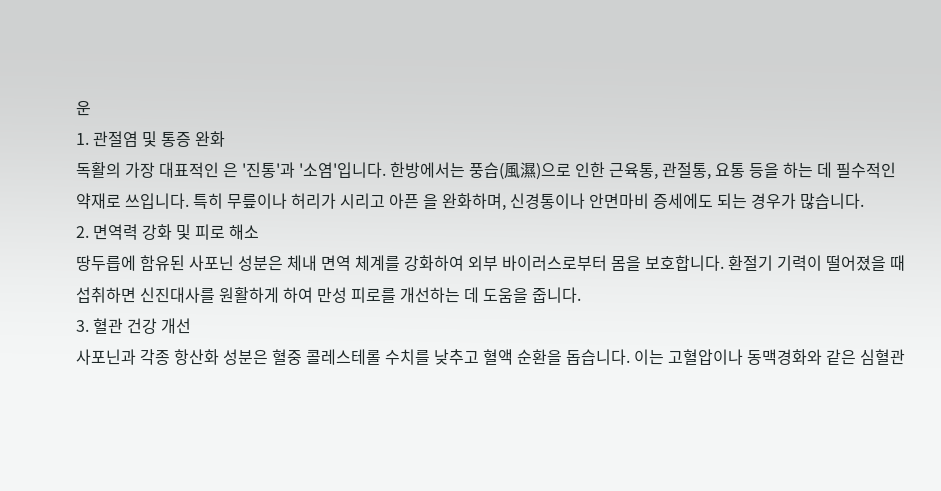운
1. 관절염 및 통증 완화
독활의 가장 대표적인 은 '진통'과 '소염'입니다. 한방에서는 풍습(風濕)으로 인한 근육통, 관절통, 요통 등을 하는 데 필수적인 약재로 쓰입니다. 특히 무릎이나 허리가 시리고 아픈 을 완화하며, 신경통이나 안면마비 증세에도 되는 경우가 많습니다.
2. 면역력 강화 및 피로 해소
땅두릅에 함유된 사포닌 성분은 체내 면역 체계를 강화하여 외부 바이러스로부터 몸을 보호합니다. 환절기 기력이 떨어졌을 때 섭취하면 신진대사를 원활하게 하여 만성 피로를 개선하는 데 도움을 줍니다.
3. 혈관 건강 개선
사포닌과 각종 항산화 성분은 혈중 콜레스테롤 수치를 낮추고 혈액 순환을 돕습니다. 이는 고혈압이나 동맥경화와 같은 심혈관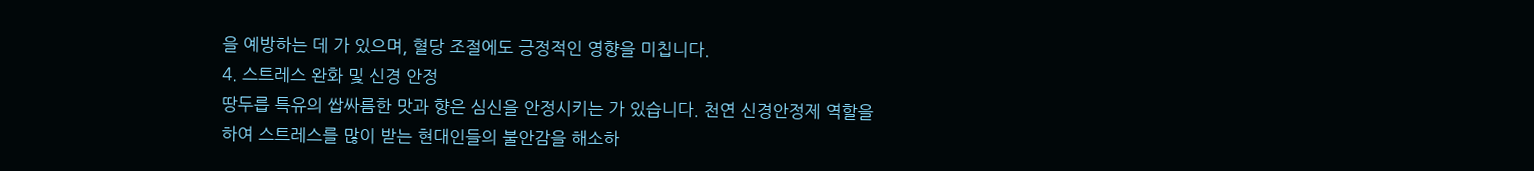을 예방하는 데 가 있으며, 혈당 조절에도 긍정적인 영향을 미칩니다.
4. 스트레스 완화 및 신경 안정
땅두릅 특유의 쌉싸름한 맛과 향은 심신을 안정시키는 가 있습니다. 천연 신경안정제 역할을 하여 스트레스를 많이 받는 현대인들의 불안감을 해소하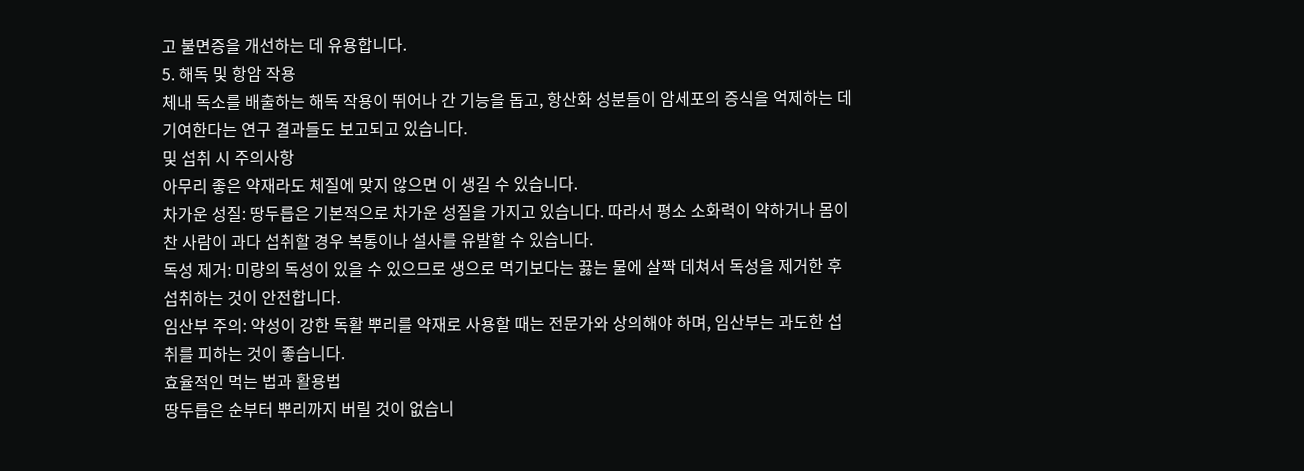고 불면증을 개선하는 데 유용합니다.
5. 해독 및 항암 작용
체내 독소를 배출하는 해독 작용이 뛰어나 간 기능을 돕고, 항산화 성분들이 암세포의 증식을 억제하는 데 기여한다는 연구 결과들도 보고되고 있습니다.
및 섭취 시 주의사항
아무리 좋은 약재라도 체질에 맞지 않으면 이 생길 수 있습니다.
차가운 성질: 땅두릅은 기본적으로 차가운 성질을 가지고 있습니다. 따라서 평소 소화력이 약하거나 몸이 찬 사람이 과다 섭취할 경우 복통이나 설사를 유발할 수 있습니다.
독성 제거: 미량의 독성이 있을 수 있으므로 생으로 먹기보다는 끓는 물에 살짝 데쳐서 독성을 제거한 후 섭취하는 것이 안전합니다.
임산부 주의: 약성이 강한 독활 뿌리를 약재로 사용할 때는 전문가와 상의해야 하며, 임산부는 과도한 섭취를 피하는 것이 좋습니다.
효율적인 먹는 법과 활용법
땅두릅은 순부터 뿌리까지 버릴 것이 없습니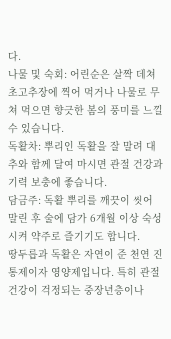다.
나물 및 숙회: 어린순은 살짝 데쳐 초고추장에 찍어 먹거나 나물로 무쳐 먹으면 향긋한 봄의 풍미를 느낄 수 있습니다.
독활차: 뿌리인 독활을 잘 말려 대추와 함께 달여 마시면 관절 건강과 기력 보충에 좋습니다.
담금주: 독활 뿌리를 깨끗이 씻어 말린 후 술에 담가 6개월 이상 숙성시켜 약주로 즐기기도 합니다.
땅두릅과 독활은 자연이 준 천연 진통제이자 영양제입니다. 특히 관절 건강이 걱정되는 중장년층이나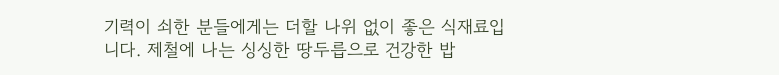기력이 쇠한 분들에게는 더할 나위 없이 좋은 식재료입니다. 제철에 나는 싱싱한 땅두릅으로 건강한 밥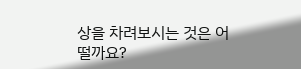상을 차려보시는 것은 어떨까요?